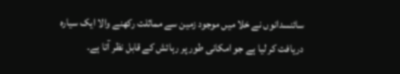سائنسدانوں نے خلا میں موجود زمین سے مماثلت رکھنے والا ایک سیارہ دریافت کر لیا ہے جو امکانی طور پر رہائش کے قابل نظر آتا ہے۔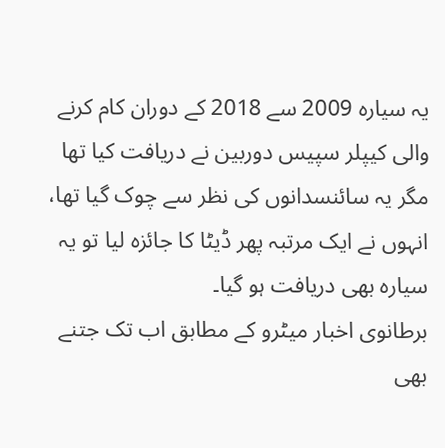یہ سیارہ 2009 سے 2018 کے دوران کام کرنے والی کیپلر سپیس دوربین نے دریافت کیا تھا مگر یہ سائنسدانوں کی نظر سے چوک گیا تھا، انہوں نے ایک مرتبہ پھر ڈیٹا کا جائزہ لیا تو یہ سیارہ بھی دریافت ہو گیا۔
برطانوی اخبار میٹرو کے مطابق اب تک جتنے بھی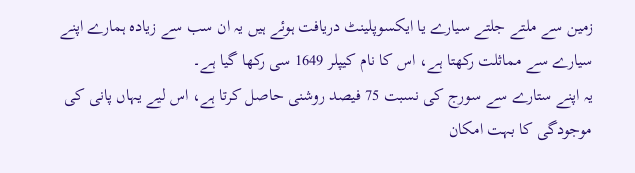زمین سے ملتے جلتے سیارے یا ایکسوپلینٹ دریافت ہوئے ہیں یہ ان سب سے زیادہ ہمارے اپنے سیارے سے مماثلت رکھتا ہے، اس کا نام کیپلر 1649 سی رکھا گیا ہے۔
یہ اپنے ستارے سے سورج کی نسبت 75 فیصد روشنی حاصل کرتا ہے، اس لیے یہاں پانی کی موجودگی کا بہت امکان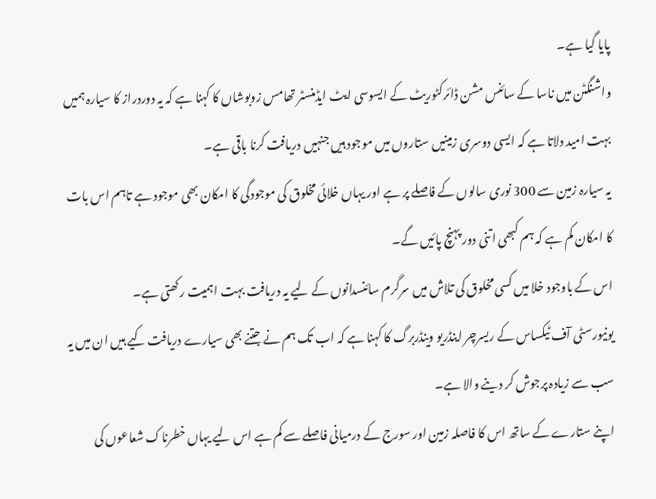پایا گیا ہے۔
واشنگٹن میں ناسا کے سائنس مشن ڈائرکٹوریٹ کے ایسوسی ایٹ ایڈمنسٹر تھامس زوبوشاں کا کہنا ہے کہ یہ دوردراز کا سیارہ ہمیں بہت امید دلاتا ہے کہ ایسی دوسری زمینیں ستاروں میں موجود ہیں جنہیں دریافت کرنا باقی ہے۔
یہ سیارہ زمین سے 300 نوری سالوں کے فاصلے پر ہے اور یہاں خلائی مخلوق کی موجودگی کا امکان بھی موجود ہے تاہم اس بات کا امکان کم ہے کہ ہم کبھی اتنی دور پہنچ پائیں گے۔
اس کے باوجود خلا میں کسی مخلوق کی تلاش میں سرگرم سائنسدانوں کے لیے یہ دریافت بہت اہمیت رکھتی ہے۔
یونیورسٹی آف ٹیکساس کے ریسرچر اینڈریو وینڈربرگ کا کہنا ہے کہ اب تک ہم نے جتنے بھی سیارے دریافت کیے ہیں ان میں یہ سب سے زیادہ پرجوش کر دینے والا ہے۔
اپنے ستارے کے ساتھ اس کا فاصلہ زمین اور سورج کے درمیانی فاصلے سے کم ہے اس لیے یہاں خطرناک شعاعوں کی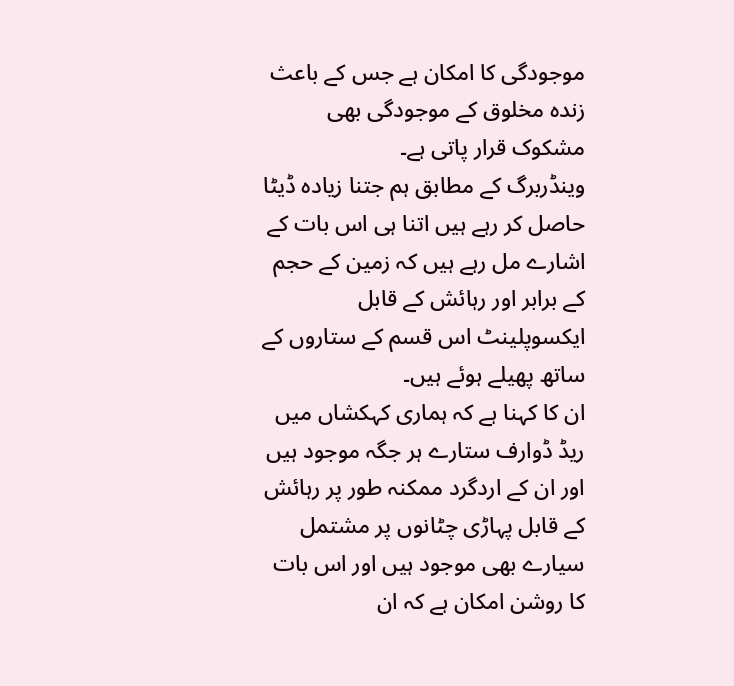موجودگی کا امکان ہے جس کے باعث زندہ مخلوق کے موجودگی بھی مشکوک قرار پاتی ہے۔
وینڈربرگ کے مطابق ہم جتنا زیادہ ڈیٹا حاصل کر رہے ہیں اتنا ہی اس بات کے اشارے مل رہے ہیں کہ زمین کے حجم کے برابر اور رہائش کے قابل ایکسوپلینٹ اس قسم کے ستاروں کے ساتھ پھیلے ہوئے ہیں۔
ان کا کہنا ہے کہ ہماری کہکشاں میں ریڈ ڈوارف ستارے ہر جگہ موجود ہیں اور ان کے اردگرد ممکنہ طور پر رہائش کے قابل پہاڑی چٹانوں پر مشتمل سیارے بھی موجود ہیں اور اس بات کا روشن امکان ہے کہ ان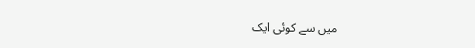میں سے کوئی ایک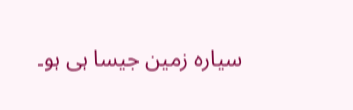سیارہ زمین جیسا ہی ہو۔